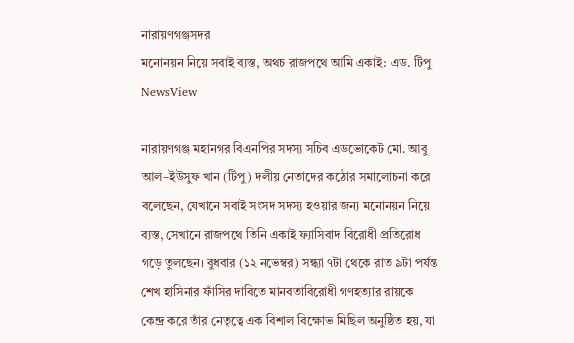নারায়ণগঞ্জসদর
মনোনয়ন নিয়ে সবাই ব্যস্ত, অথচ রাজপথে আমি একাই: এড. টিপু
NewsView

নারায়ণগঞ্জ মহানগর বিএনপির সদস্য সচিব এডভোকেট মো. আবু আল–ইউসুফ খান (টিপু) দলীয় নেতাদের কঠোর সমালোচনা করে বলেছেন, যেখানে সবাই সংসদ সদস্য হওয়ার জন্য মনোনয়ন নিয়ে ব্যস্ত, সেখানে রাজপথে তিনি একাই ফ্যাসিবাদ বিরোধী প্রতিরোধ গড়ে তুলছেন। বুধবার (১২ নভেম্বর) সন্ধ্যা ৭টা থেকে রাত ৯টা পর্যন্ত শেখ হাসিনার ফাঁসির দাবিতে মানবতাবিরোধী গণহত্যার রায়কে কেন্দ্র করে তাঁর নেতৃত্বে এক বিশাল বিক্ষোভ মিছিল অনুষ্ঠিত হয়, যা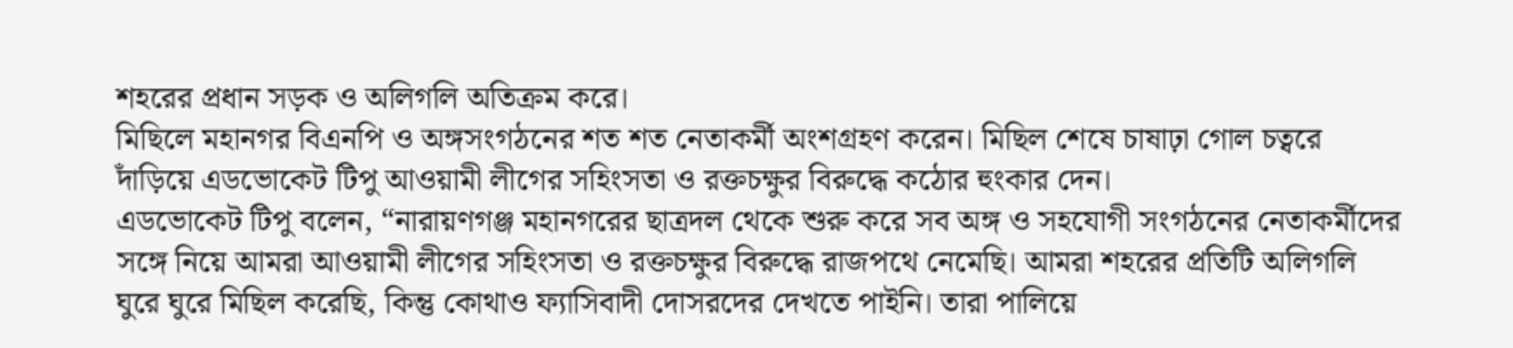শহরের প্রধান সড়ক ও অলিগলি অতিক্রম করে।
মিছিলে মহানগর বিএনপি ও অঙ্গসংগঠনের শত শত নেতাকর্মী অংশগ্রহণ করেন। মিছিল শেষে চাষাঢ়া গোল চত্বরে দাঁড়িয়ে এডভোকেট টিপু আওয়ামী লীগের সহিংসতা ও রক্তচক্ষুর বিরুদ্ধে কঠোর হুংকার দেন।
এডভোকেট টিপু বলেন, “নারায়ণগঞ্জ মহানগরের ছাত্রদল থেকে শুরু করে সব অঙ্গ ও সহযোগী সংগঠনের নেতাকর্মীদের সঙ্গে নিয়ে আমরা আওয়ামী লীগের সহিংসতা ও রক্তচক্ষুর বিরুদ্ধে রাজপথে নেমেছি। আমরা শহরের প্রতিটি অলিগলি ঘুরে ঘুরে মিছিল করেছি, কিন্তু কোথাও ফ্যাসিবাদী দোসরদের দেখতে পাইনি। তারা পালিয়ে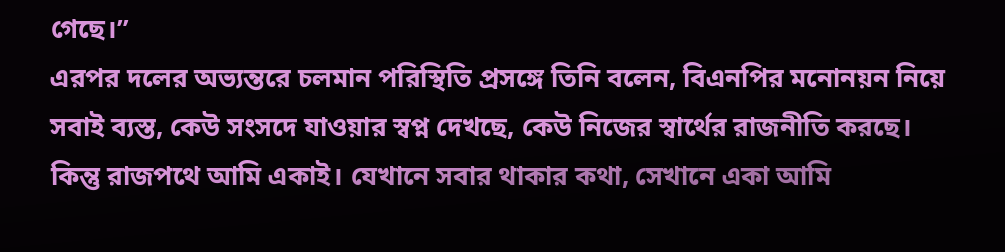গেছে।”
এরপর দলের অভ্যন্তরে চলমান পরিস্থিতি প্রসঙ্গে তিনি বলেন, বিএনপির মনোনয়ন নিয়ে সবাই ব্যস্ত, কেউ সংসদে যাওয়ার স্বপ্ন দেখছে, কেউ নিজের স্বার্থের রাজনীতি করছে। কিন্তু রাজপথে আমি একাই। যেখানে সবার থাকার কথা, সেখানে একা আমি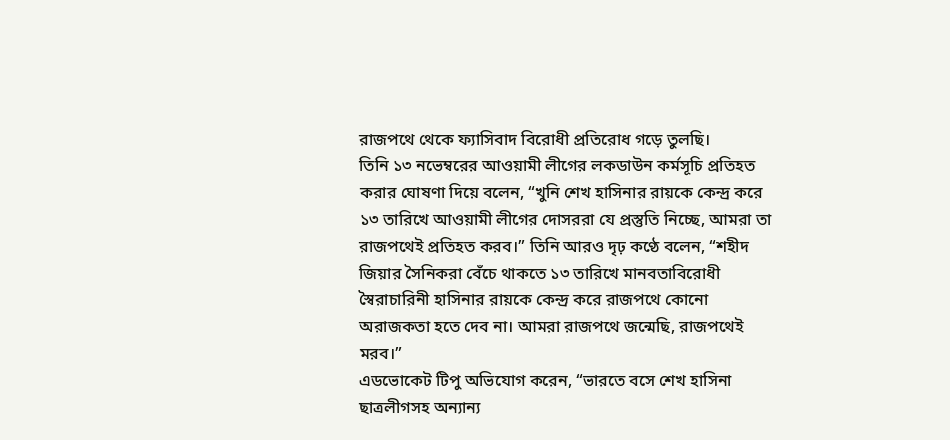রাজপথে থেকে ফ্যাসিবাদ বিরোধী প্রতিরোধ গড়ে তুলছি।
তিনি ১৩ নভেম্বরের আওয়ামী লীগের লকডাউন কর্মসূচি প্রতিহত করার ঘোষণা দিয়ে বলেন, “খুনি শেখ হাসিনার রায়কে কেন্দ্র করে ১৩ তারিখে আওয়ামী লীগের দোসররা যে প্রস্তুতি নিচ্ছে, আমরা তা রাজপথেই প্রতিহত করব।” তিনি আরও দৃঢ় কণ্ঠে বলেন, “শহীদ জিয়ার সৈনিকরা বেঁচে থাকতে ১৩ তারিখে মানবতাবিরোধী স্বৈরাচারিনী হাসিনার রায়কে কেন্দ্র করে রাজপথে কোনো অরাজকতা হতে দেব না। আমরা রাজপথে জন্মেছি, রাজপথেই মরব।”
এডভোকেট টিপু অভিযোগ করেন, “ভারতে বসে শেখ হাসিনা ছাত্রলীগসহ অন্যান্য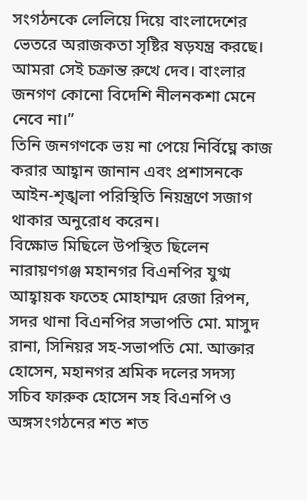সংগঠনকে লেলিয়ে দিয়ে বাংলাদেশের ভেতরে অরাজকতা সৃষ্টির ষড়যন্ত্র করছে। আমরা সেই চক্রান্ত রুখে দেব। বাংলার জনগণ কোনো বিদেশি নীলনকশা মেনে নেবে না।”
তিনি জনগণকে ভয় না পেয়ে নির্বিঘ্নে কাজ করার আহ্বান জানান এবং প্রশাসনকে আইন-শৃঙ্খলা পরিস্থিতি নিয়ন্ত্রণে সজাগ থাকার অনুরোধ করেন।
বিক্ষোভ মিছিলে উপস্থিত ছিলেন নারায়ণগঞ্জ মহানগর বিএনপির যুগ্ম আহ্বায়ক ফতেহ মোহাম্মদ রেজা রিপন, সদর থানা বিএনপির সভাপতি মো. মাসুদ রানা, সিনিয়র সহ-সভাপতি মো. আক্তার হোসেন, মহানগর শ্রমিক দলের সদস্য সচিব ফারুক হোসেন সহ বিএনপি ও অঙ্গসংগঠনের শত শত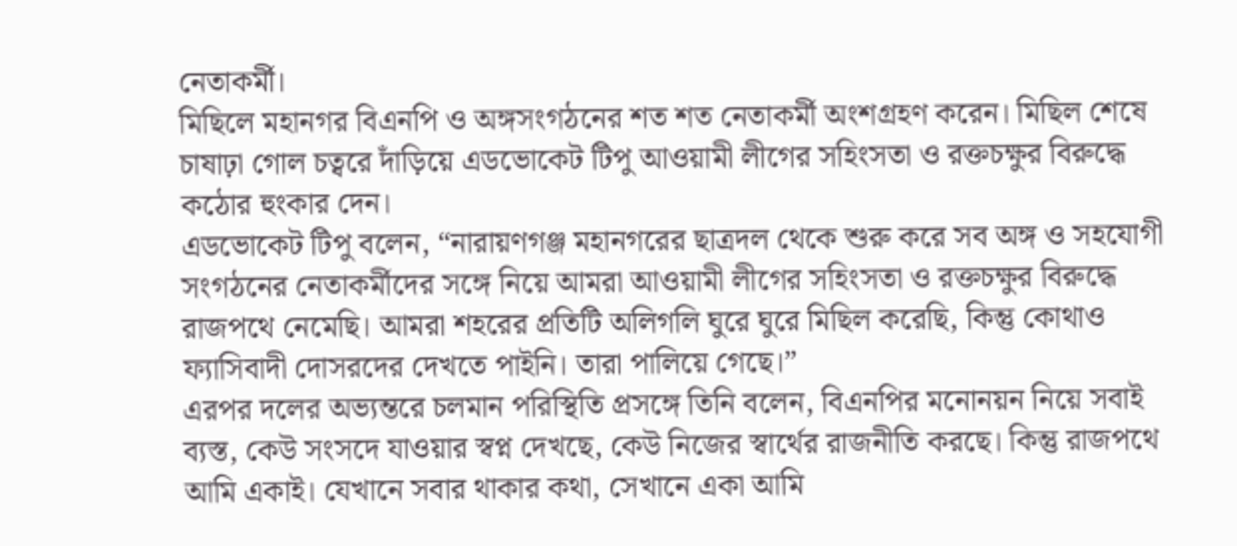নেতাকর্মী।
মিছিলে মহানগর বিএনপি ও অঙ্গসংগঠনের শত শত নেতাকর্মী অংশগ্রহণ করেন। মিছিল শেষে চাষাঢ়া গোল চত্বরে দাঁড়িয়ে এডভোকেট টিপু আওয়ামী লীগের সহিংসতা ও রক্তচক্ষুর বিরুদ্ধে কঠোর হুংকার দেন।
এডভোকেট টিপু বলেন, “নারায়ণগঞ্জ মহানগরের ছাত্রদল থেকে শুরু করে সব অঙ্গ ও সহযোগী সংগঠনের নেতাকর্মীদের সঙ্গে নিয়ে আমরা আওয়ামী লীগের সহিংসতা ও রক্তচক্ষুর বিরুদ্ধে রাজপথে নেমেছি। আমরা শহরের প্রতিটি অলিগলি ঘুরে ঘুরে মিছিল করেছি, কিন্তু কোথাও ফ্যাসিবাদী দোসরদের দেখতে পাইনি। তারা পালিয়ে গেছে।”
এরপর দলের অভ্যন্তরে চলমান পরিস্থিতি প্রসঙ্গে তিনি বলেন, বিএনপির মনোনয়ন নিয়ে সবাই ব্যস্ত, কেউ সংসদে যাওয়ার স্বপ্ন দেখছে, কেউ নিজের স্বার্থের রাজনীতি করছে। কিন্তু রাজপথে আমি একাই। যেখানে সবার থাকার কথা, সেখানে একা আমি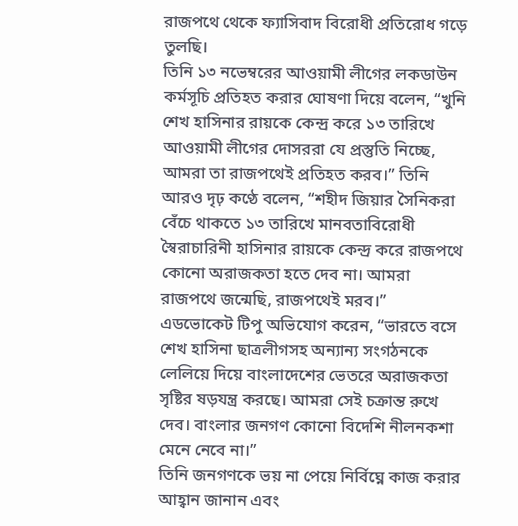রাজপথে থেকে ফ্যাসিবাদ বিরোধী প্রতিরোধ গড়ে তুলছি।
তিনি ১৩ নভেম্বরের আওয়ামী লীগের লকডাউন কর্মসূচি প্রতিহত করার ঘোষণা দিয়ে বলেন, “খুনি শেখ হাসিনার রায়কে কেন্দ্র করে ১৩ তারিখে আওয়ামী লীগের দোসররা যে প্রস্তুতি নিচ্ছে, আমরা তা রাজপথেই প্রতিহত করব।” তিনি আরও দৃঢ় কণ্ঠে বলেন, “শহীদ জিয়ার সৈনিকরা বেঁচে থাকতে ১৩ তারিখে মানবতাবিরোধী স্বৈরাচারিনী হাসিনার রায়কে কেন্দ্র করে রাজপথে কোনো অরাজকতা হতে দেব না। আমরা রাজপথে জন্মেছি, রাজপথেই মরব।”
এডভোকেট টিপু অভিযোগ করেন, “ভারতে বসে শেখ হাসিনা ছাত্রলীগসহ অন্যান্য সংগঠনকে লেলিয়ে দিয়ে বাংলাদেশের ভেতরে অরাজকতা সৃষ্টির ষড়যন্ত্র করছে। আমরা সেই চক্রান্ত রুখে দেব। বাংলার জনগণ কোনো বিদেশি নীলনকশা মেনে নেবে না।”
তিনি জনগণকে ভয় না পেয়ে নির্বিঘ্নে কাজ করার আহ্বান জানান এবং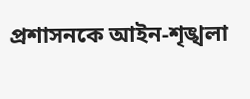প্রশাসনকে আইন-শৃঙ্খলা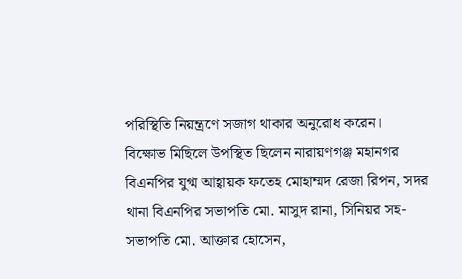পরিস্থিতি নিয়ন্ত্রণে সজাগ থাকার অনুরোধ করেন।
বিক্ষোভ মিছিলে উপস্থিত ছিলেন নারায়ণগঞ্জ মহানগর বিএনপির যুগ্ম আহ্বায়ক ফতেহ মোহাম্মদ রেজা রিপন, সদর থানা বিএনপির সভাপতি মো. মাসুদ রানা, সিনিয়র সহ-সভাপতি মো. আক্তার হোসেন,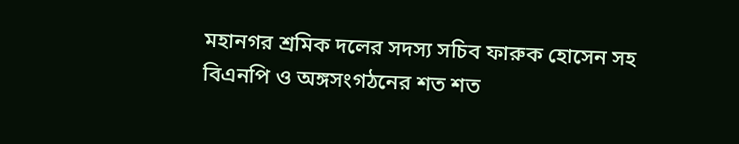মহানগর শ্রমিক দলের সদস্য সচিব ফারুক হোসেন সহ বিএনপি ও অঙ্গসংগঠনের শত শত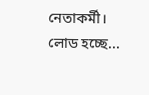নেতাকর্মী।
লোড হচ্ছে...